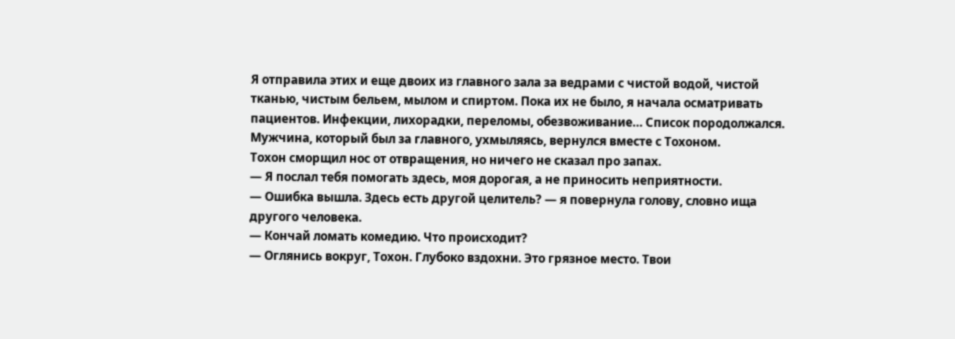Я отправила этих и еще двоих из главного зала за ведрами с чистой водой, чистой тканью, чистым бельем, мылом и спиртом. Пока их не было, я начала осматривать пациентов. Инфекции, лихорадки, переломы, обезвоживание… Список породолжался. Мужчина, который был за главного, ухмыляясь, вернулся вместе с Тохоном.
Тохон сморщил нос от отвращения, но ничего не сказал про запах.
— Я послал тебя помогать здесь, моя дорогая, а не приносить неприятности.
— Ошибка вышла. Здесь есть другой целитель? — я повернула голову, словно ища другого человека.
— Кончай ломать комедию. Что происходит?
— Оглянись вокруг, Тохон. Глубоко вздохни. Это грязное место. Твои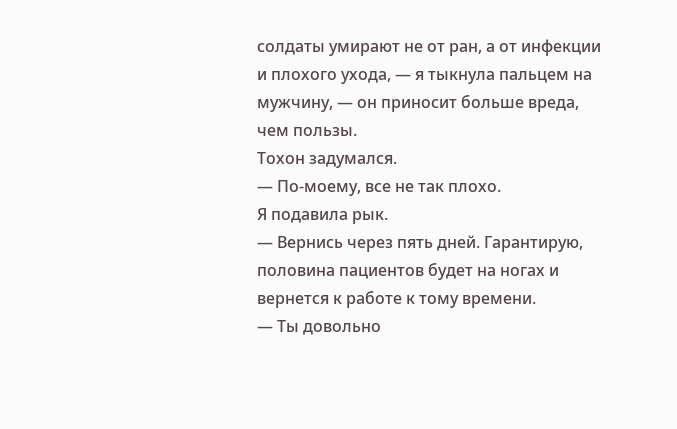солдаты умирают не от ран, а от инфекции и плохого ухода, — я тыкнула пальцем на мужчину, — он приносит больше вреда, чем пользы.
Тохон задумался.
— По-моему, все не так плохо.
Я подавила рык.
— Вернись через пять дней. Гарантирую, половина пациентов будет на ногах и вернется к работе к тому времени.
— Ты довольно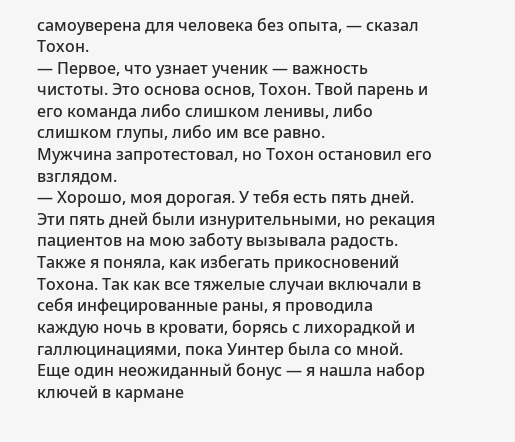самоуверена для человека без опыта, — сказал Тохон.
— Первое, что узнает ученик — важность чистоты. Это основа основ, Тохон. Твой парень и его команда либо слишком ленивы, либо слишком глупы, либо им все равно.
Мужчина запротестовал, но Тохон остановил его взглядом.
— Хорошо, моя дорогая. У тебя есть пять дней.
Эти пять дней были изнурительными, но рекация пациентов на мою заботу вызывала радость. Также я поняла, как избегать прикосновений Тохона. Так как все тяжелые случаи включали в себя инфецированные раны, я проводила каждую ночь в кровати, борясь с лихорадкой и галлюцинациями, пока Уинтер была со мной. Еще один неожиданный бонус — я нашла набор ключей в кармане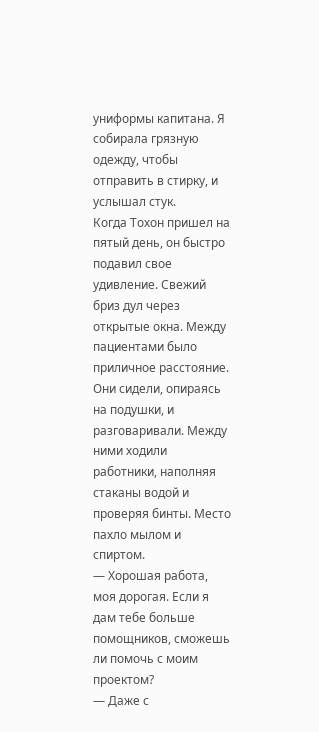униформы капитана. Я собирала грязную одежду, чтобы отправить в стирку, и услышал стук.
Когда Тохон пришел на пятый день, он быстро подавил свое удивление. Свежий бриз дул через открытые окна. Между пациентами было приличное расстояние. Они сидели, опираясь на подушки, и разговаривали. Между ними ходили работники, наполняя стаканы водой и проверяя бинты. Место пахло мылом и спиртом.
— Хорошая работа, моя дорогая. Если я дам тебе больше помощников, сможешь ли помочь с моим проектом?
— Даже с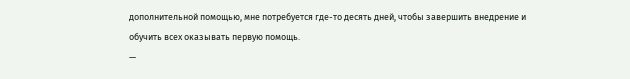дополнительной помощью, мне потребуется где-то десять дней, чтобы завершить внедрение и обучить всех оказывать первую помощь.
—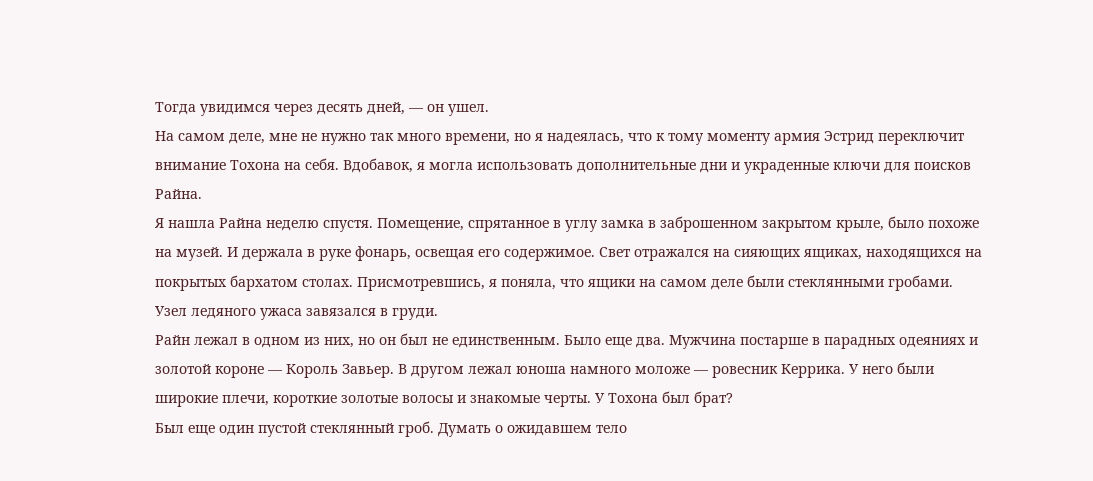Тогда увидимся через десять дней, — он ушел.
На самом деле, мне не нужно так много времени, но я надеялась, что к тому моменту армия Эстрид переключит внимание Тохона на себя. Вдобавок, я могла использовать дополнительные дни и украденные ключи для поисков Райна.
Я нашла Райна неделю спустя. Помещение, спрятанное в углу замка в заброшенном закрытом крыле, было похоже на музей. И держала в руке фонарь, освещая его содержимое. Свет отражался на сияющих ящиках, находящихся на покрытых бархатом столах. Присмотревшись, я поняла, что ящики на самом деле были стеклянными гробами. Узел ледяного ужаса завязался в груди.
Райн лежал в одном из них, но он был не единственным. Было еще два. Мужчина постарше в парадных одеяниях и золотой короне — Король Завьер. В другом лежал юноша намного моложе — ровесник Керрика. У него были широкие плечи, короткие золотые волосы и знакомые черты. У Тохона был брат?
Был еще один пустой стеклянный гроб. Думать о ожидавшем тело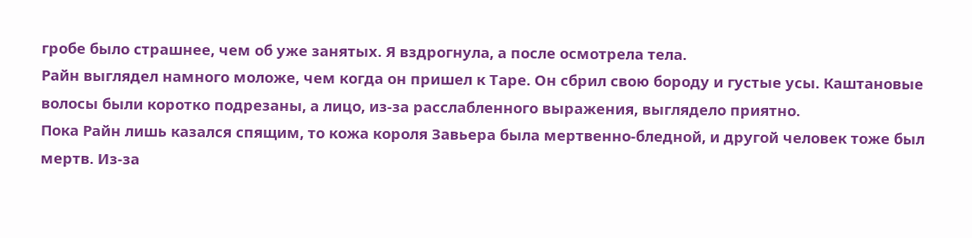гробе было страшнее, чем об уже занятых. Я вздрогнула, а после осмотрела тела.
Райн выглядел намного моложе, чем когда он пришел к Таре. Он сбрил свою бороду и густые усы. Каштановые волосы были коротко подрезаны, а лицо, из-за расслабленного выражения, выглядело приятно.
Пока Райн лишь казался спящим, то кожа короля Завьера была мертвенно-бледной, и другой человек тоже был мертв. Из-за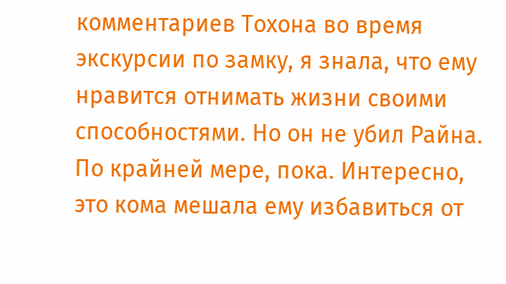комментариев Тохона во время экскурсии по замку, я знала, что ему нравится отнимать жизни своими способностями. Но он не убил Райна. По крайней мере, пока. Интересно, это кома мешала ему избавиться от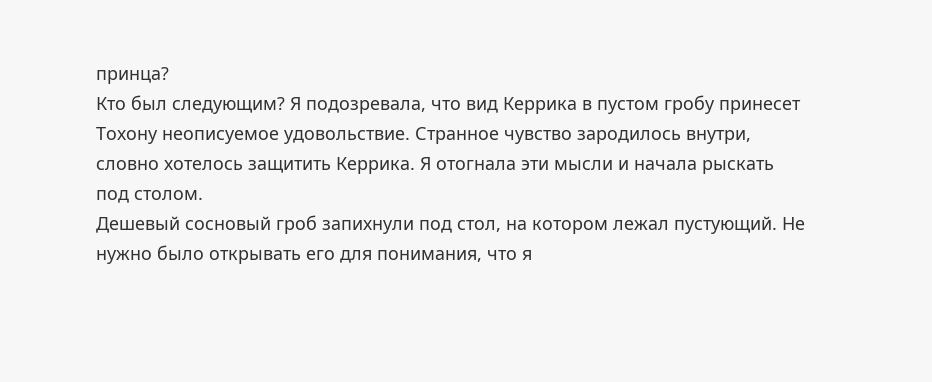принца?
Кто был следующим? Я подозревала, что вид Керрика в пустом гробу принесет Тохону неописуемое удовольствие. Странное чувство зародилось внутри, словно хотелось защитить Керрика. Я отогнала эти мысли и начала рыскать под столом.
Дешевый сосновый гроб запихнули под стол, на котором лежал пустующий. Не нужно было открывать его для понимания, что я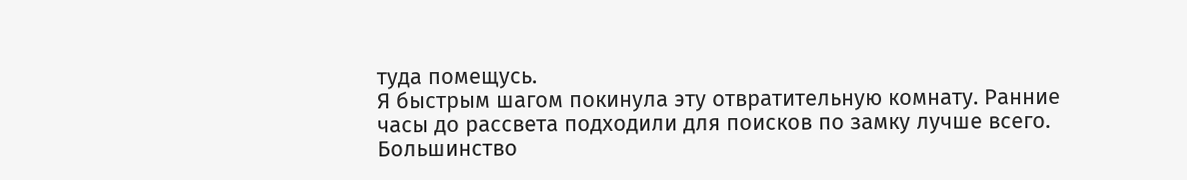туда помещусь.
Я быстрым шагом покинула эту отвратительную комнату. Ранние часы до рассвета подходили для поисков по замку лучше всего. Большинство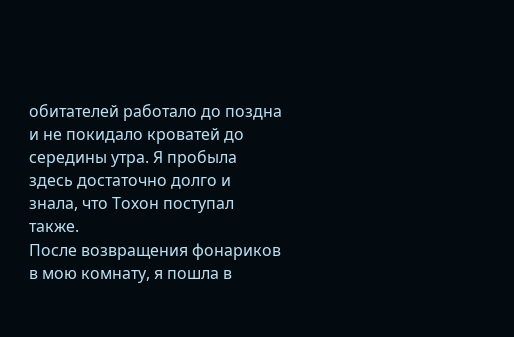обитателей работало до поздна и не покидало кроватей до середины утра. Я пробыла здесь достаточно долго и знала, что Тохон поступал также.
После возвращения фонариков в мою комнату, я пошла в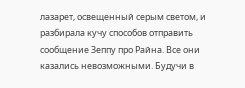лазарет, освещенный серым светом, и разбирала кучу способов отправить сообщение Зеппу про Райна. Все они казались невозможными. Будучи в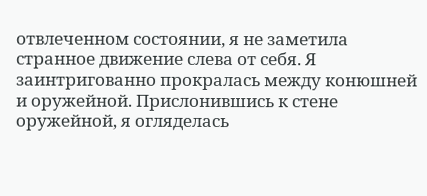отвлеченном состоянии, я не заметила странное движение слева от себя. Я заинтригованно прокралась между конюшней и оружейной. Прислонившись к стене оружейной, я огляделась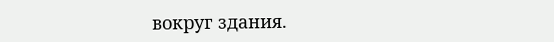вокруг здания.